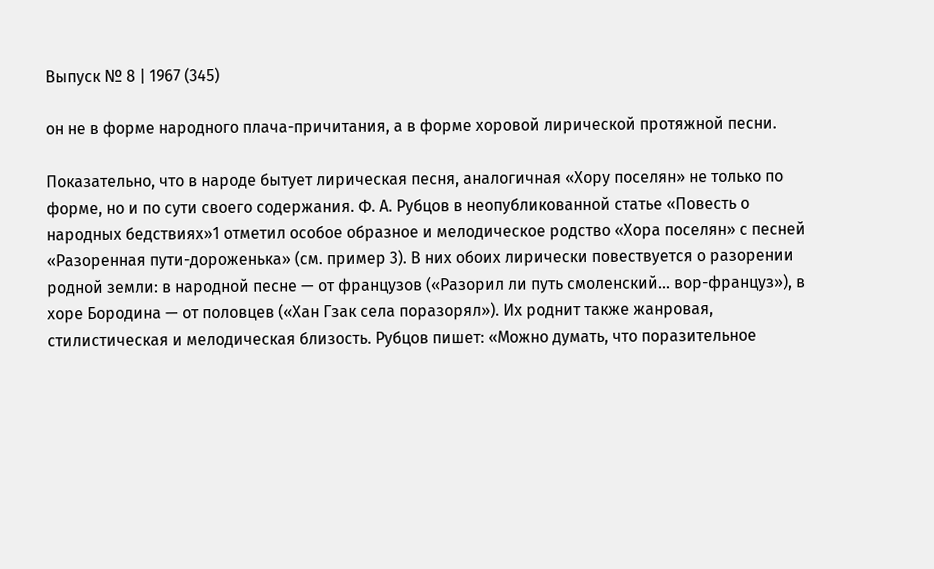Выпуск № 8 | 1967 (345)

он не в форме народного плача-причитания, а в форме хоровой лирической протяжной песни.

Показательно, что в народе бытует лирическая песня, аналогичная «Хору поселян» не только по форме, но и по сути своего содержания. Ф. А. Рубцов в неопубликованной статье «Повесть о народных бедствиях»1 отметил особое образное и мелодическое родство «Хора поселян» с песней «Разоренная пути-дороженька» (см. пример 3). В них обоих лирически повествуется о разорении родной земли: в народной песне — от французов («Разорил ли путь смоленский... вор-француз»), в хоре Бородина — от половцев («Хан Гзак села поразорял»). Их роднит также жанровая, стилистическая и мелодическая близость. Рубцов пишет: «Можно думать, что поразительное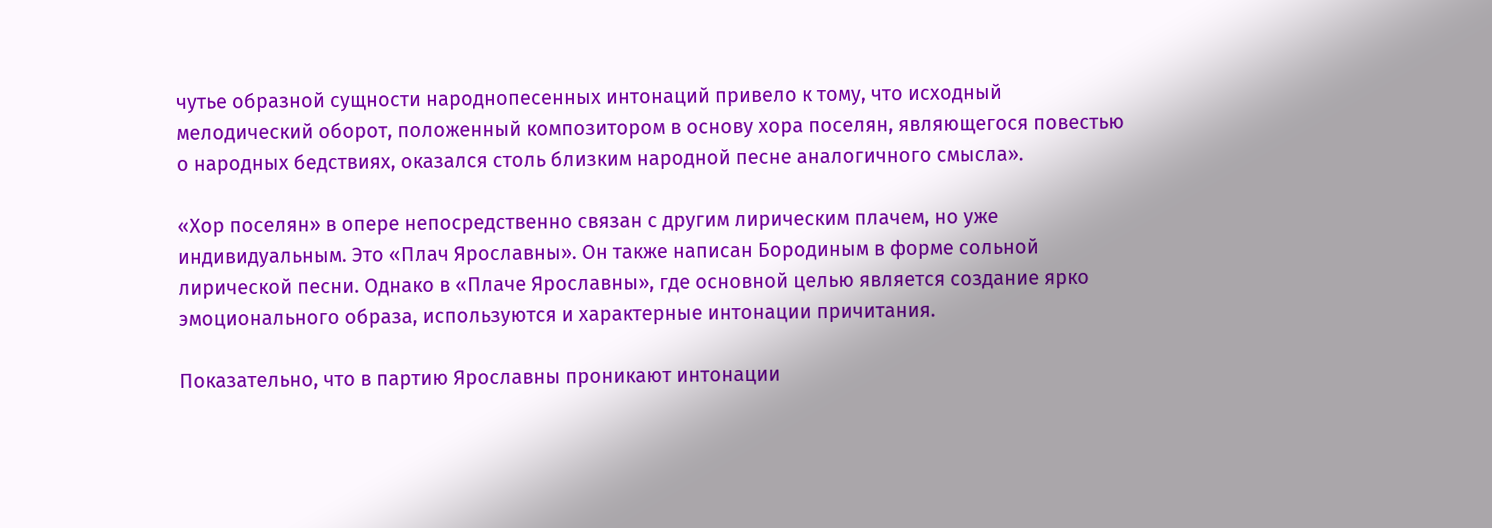чутье образной сущности народнопесенных интонаций привело к тому, что исходный мелодический оборот, положенный композитором в основу хора поселян, являющегося повестью о народных бедствиях, оказался столь близким народной песне аналогичного смысла».

«Хор поселян» в опере непосредственно связан с другим лирическим плачем, но уже индивидуальным. Это «Плач Ярославны». Он также написан Бородиным в форме сольной лирической песни. Однако в «Плаче Ярославны», где основной целью является создание ярко эмоционального образа, используются и характерные интонации причитания.

Показательно, что в партию Ярославны проникают интонации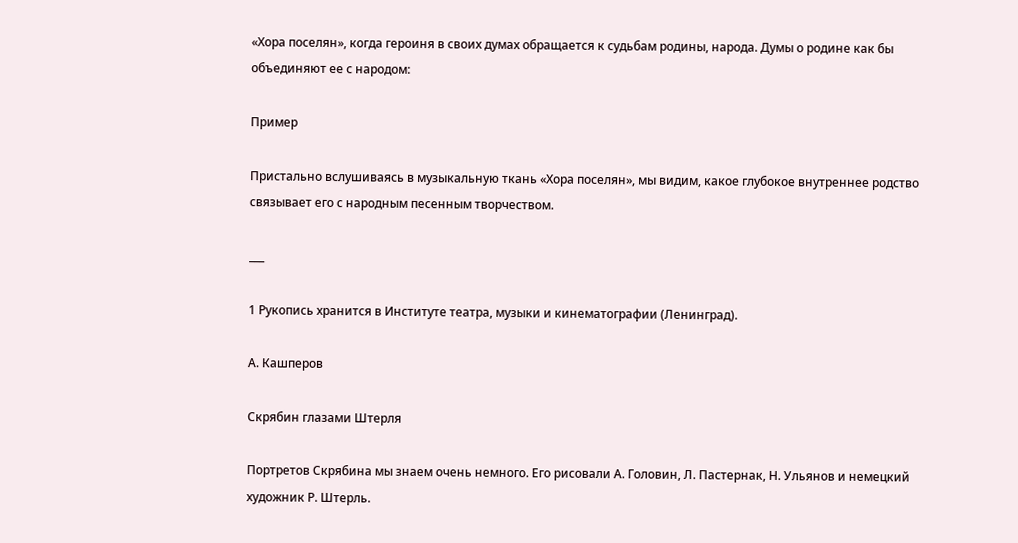«Хора поселян», когда героиня в своих думах обращается к судьбам родины, народа. Думы о родине как бы объединяют ее с народом:

Пример

Пристально вслушиваясь в музыкальную ткань «Хора поселян», мы видим, какое глубокое внутреннее родство связывает его с народным песенным творчеством.

___

1 Рукопись хранится в Институте театра, музыки и кинематографии (Ленинград).

А. Кашперов

Скрябин глазами Штерля

Портретов Скрябина мы знаем очень немного. Его рисовали А. Головин, Л. Пастернак, Н. Ульянов и немецкий художник Р. Штерль.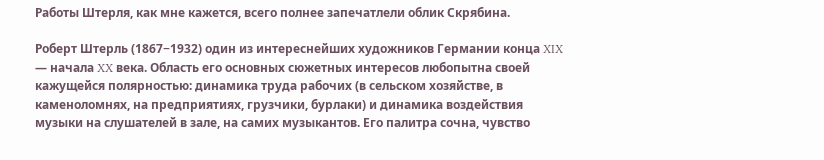Работы Штерля, как мне кажется, всего полнее запечатлели облик Скрябина.

Роберт Штерль (1867−1932) один из интереснейших художников Германии конца XIX — начала XX века. Область его основных сюжетных интересов любопытна своей кажущейся полярностью: динамика труда рабочих (в сельском хозяйстве, в каменоломнях, на предприятиях, грузчики, бурлаки) и динамика воздействия музыки на слушателей в зале, на самих музыкантов. Его палитра сочна, чувство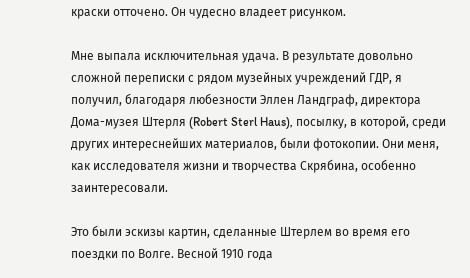краски отточено. Он чудесно владеет рисунком.

Мне выпала исключительная удача. В результате довольно сложной переписки с рядом музейных учреждений ГДР, я получил, благодаря любезности Эллен Ландграф, директора Дома-музея Штерля (Robert Sterl Haus), посылку, в которой, среди других интереснейших материалов, были фотокопии. Они меня, как исследователя жизни и творчества Скрябина, особенно заинтересовали.

Это были эскизы картин, сделанные Штерлем во время его поездки по Волге. Весной 1910 года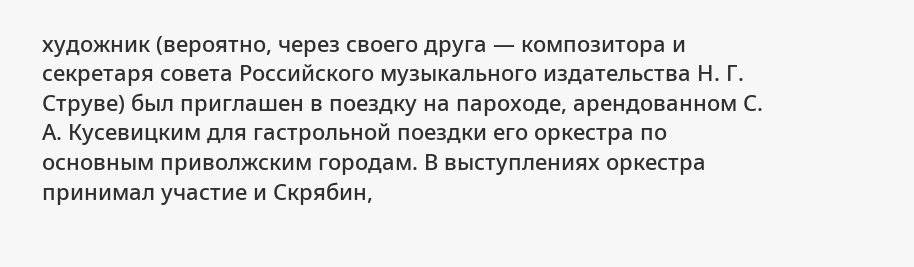художник (вероятно, через своего друга — композитора и секретаря совета Российского музыкального издательства Н. Г. Струве) был приглашен в поездку на пароходе, арендованном С. А. Кусевицким для гастрольной поездки его оркестра по основным приволжским городам. В выступлениях оркестра принимал участие и Скрябин,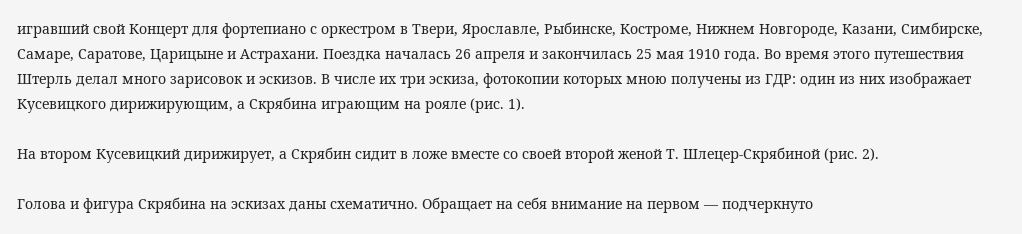игравший свой Концерт для фортепиано с оркестром в Твери, Ярославле, Рыбинске, Костроме, Нижнем Новгороде, Казани, Симбирске, Самаре, Саратове, Царицыне и Астрахани. Поездка началась 26 апреля и закончилась 25 мая 1910 года. Во время этого путешествия Штерль делал много зарисовок и эскизов. В числе их три эскиза, фотокопии которых мною получены из ГДР: один из них изображает Кусевицкого дирижирующим, а Скрябина играющим на рояле (рис. 1).

На втором Кусевицкий дирижирует, а Скрябин сидит в ложе вместе со своей второй женой Т. Шлецер-Скрябиной (рис. 2).

Голова и фигура Скрябина на эскизах даны схематично. Обращает на себя внимание на первом — подчеркнуто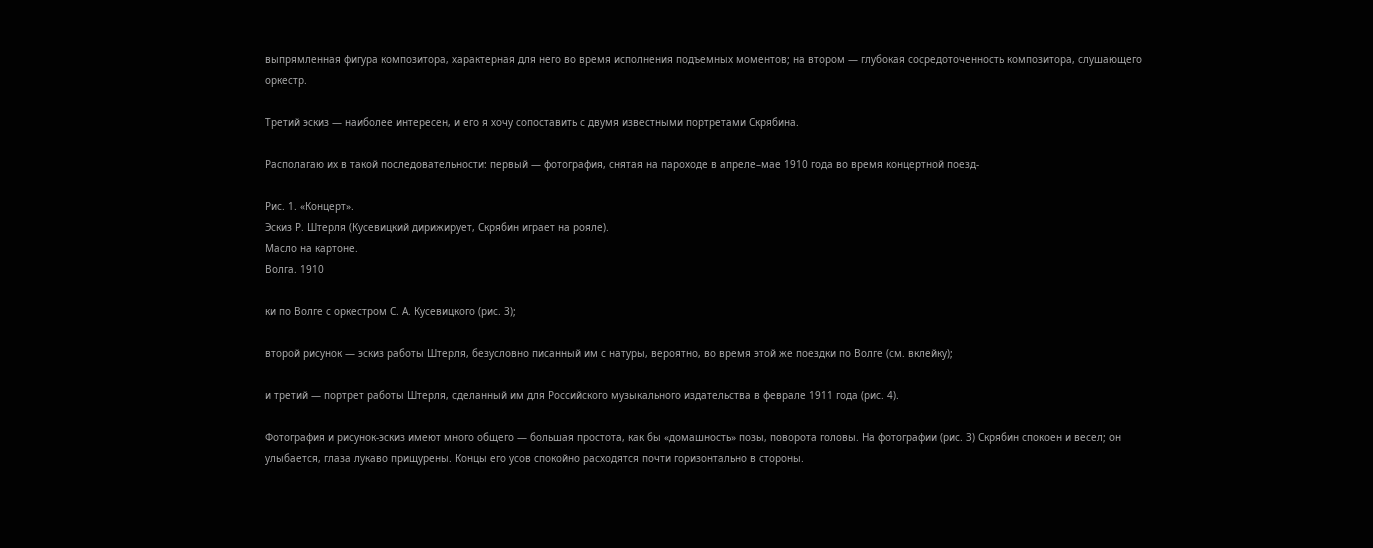выпрямленная фигура композитора, характерная для него во время исполнения подъемных моментов; на втором — глубокая сосредоточенность композитора, слушающего оркестр.

Третий эскиз — наиболее интересен, и его я хочу сопоставить с двумя известными портретами Скрябина.

Располагаю их в такой последовательности: первый — фотография, снятая на пароходе в апреле–мае 1910 года во время концертной поезд-

Рис. 1. «Концерт».
Эскиз Р. Штерля (Кусевицкий дирижирует, Скрябин играет на рояле).
Масло на картоне.
Волга. 1910

ки по Волге с оркестром С. А. Кусевицкого (рис. 3);

второй рисунок — эскиз работы Штерля, безусловно писанный им с натуры, вероятно, во время этой же поездки по Волге (см. вклейку);

и третий — портрет работы Штерля, сделанный им для Российского музыкального издательства в феврале 1911 года (рис. 4).

Фотография и рисунок-эскиз имеют много общего — большая простота, как бы «домашность» позы, поворота головы. На фотографии (рис. 3) Скрябин спокоен и весел; он улыбается, глаза лукаво прищурены. Концы его усов спокойно расходятся почти горизонтально в стороны.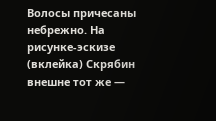Волосы причесаны небрежно. На рисунке-эскизе (вклейка) Скрябин внешне тот же —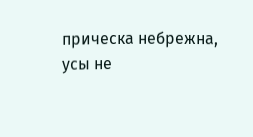прическа небрежна, усы не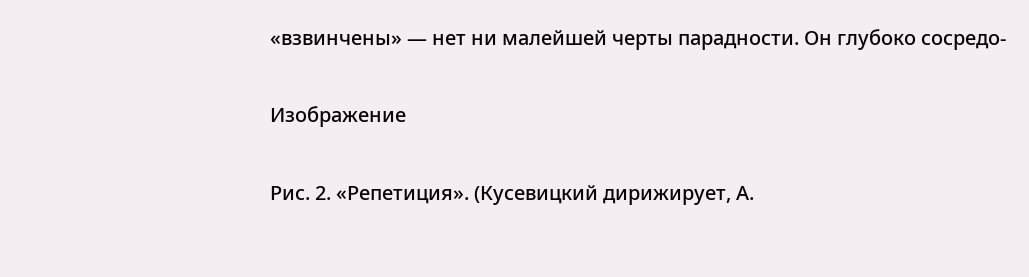«взвинчены» — нет ни малейшей черты парадности. Он глубоко сосредо-

Изображение

Рис. 2. «Репетиция». (Кусевицкий дирижирует, А.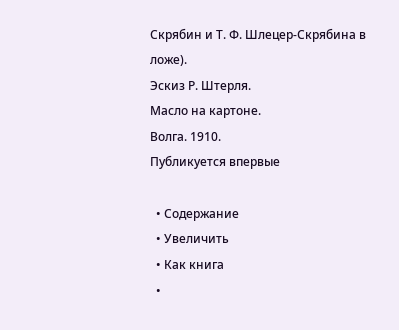Скрябин и Т. Ф. Шлецер-Скрябина в ложе).
Эскиз Р. Штерля.
Масло на картоне.
Волга. 1910.
Публикуется впервые

  • Содержание
  • Увеличить
  • Как книга
  •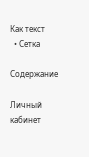Как текст
  • Сетка

Содержание

Личный кабинет